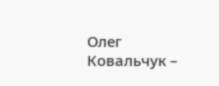Олег Ковальчук –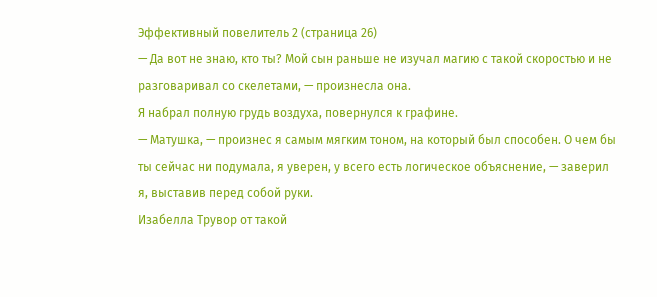Эффективный повелитель 2 (страница 26)
— Да вот не знаю, кто ты? Мой сын раньше не изучал магию с такой скоростью и не разговаривал со скелетами, — произнесла она.
Я набрал полную грудь воздуха, повернулся к графине.
— Матушка, — произнес я самым мягким тоном, на который был способен. О чем бы ты сейчас ни подумала, я уверен, у всего есть логическое объяснение, — заверил я, выставив перед собой руки.
Изабелла Трувор от такой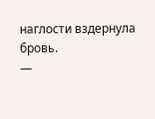наглости вздернула бровь.
—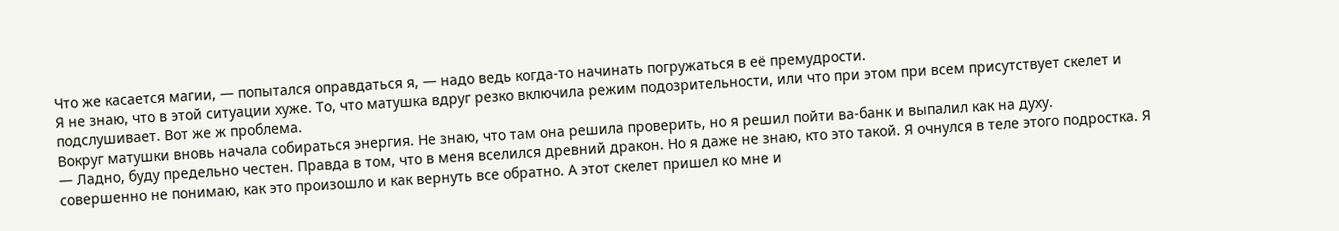Что же касается магии, — попытался оправдаться я, — надо ведь когда-то начинать погружаться в её премудрости.
Я не знаю, что в этой ситуации хуже. То, что матушка вдруг резко включила режим подозрительности, или что при этом при всем присутствует скелет и подслушивает. Вот же ж проблема.
Вокруг матушки вновь начала собираться энергия. Не знаю, что там она решила проверить, но я решил пойти ва-банк и выпалил как на духу.
— Ладно, буду предельно честен. Правда в том, что в меня вселился древний дракон. Но я даже не знаю, кто это такой. Я очнулся в теле этого подростка. Я совершенно не понимаю, как это произошло и как вернуть все обратно. А этот скелет пришел ко мне и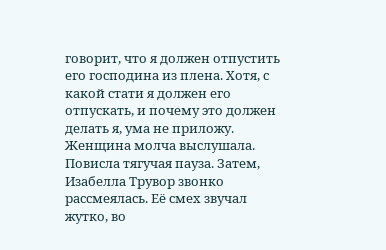говорит, что я должен отпустить его господина из плена. Хотя, с какой стати я должен его отпускать, и почему это должен делать я, ума не приложу.
Женщина молча выслушала. Повисла тягучая пауза. Затем, Изабелла Трувор звонко рассмеялась. Её смех звучал жутко, во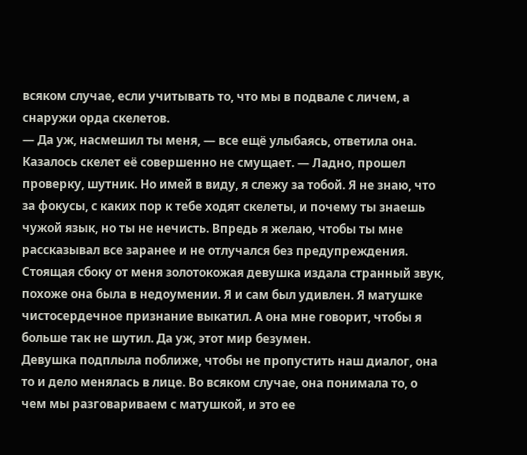всяком случае, если учитывать то, что мы в подвале с личем, а снаружи орда скелетов.
— Да уж, насмешил ты меня, — все ещё улыбаясь, ответила она. Казалось скелет её совершенно не смущает. — Ладно, прошел проверку, шутник. Но имей в виду, я слежу за тобой. Я не знаю, что за фокусы, с каких пор к тебе ходят скелеты, и почему ты знаешь чужой язык, но ты не нечисть. Впредь я желаю, чтобы ты мне рассказывал все заранее и не отлучался без предупреждения.
Стоящая сбоку от меня золотокожая девушка издала странный звук, похоже она была в недоумении. Я и сам был удивлен. Я матушке чистосердечное признание выкатил. А она мне говорит, чтобы я больше так не шутил. Да уж, этот мир безумен.
Девушка подплыла поближе, чтобы не пропустить наш диалог, она то и дело менялась в лице. Во всяком случае, она понимала то, о чем мы разговариваем с матушкой, и это ее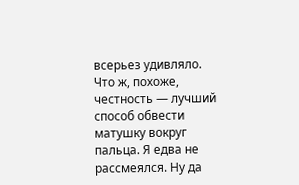всерьез удивляло.
Что ж, похоже, честность — лучший способ обвести матушку вокруг пальца. Я едва не рассмеялся. Ну да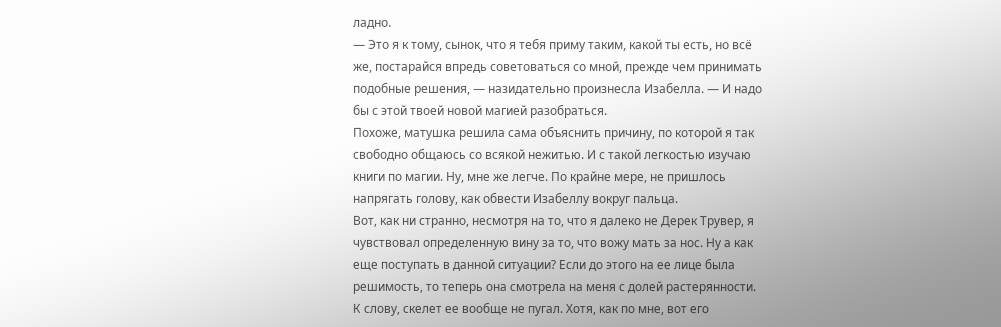ладно.
— Это я к тому, сынок, что я тебя приму таким, какой ты есть, но всё же, постарайся впредь советоваться со мной, прежде чем принимать подобные решения, — назидательно произнесла Изабелла. — И надо бы с этой твоей новой магией разобраться.
Похоже, матушка решила сама объяснить причину, по которой я так свободно общаюсь со всякой нежитью. И с такой легкостью изучаю книги по магии. Ну, мне же легче. По крайне мере, не пришлось напрягать голову, как обвести Изабеллу вокруг пальца.
Вот, как ни странно, несмотря на то, что я далеко не Дерек Трувер, я чувствовал определенную вину за то, что вожу мать за нос. Ну а как еще поступать в данной ситуации? Если до этого на ее лице была решимость, то теперь она смотрела на меня с долей растерянности. К слову, скелет ее вообще не пугал. Хотя, как по мне, вот его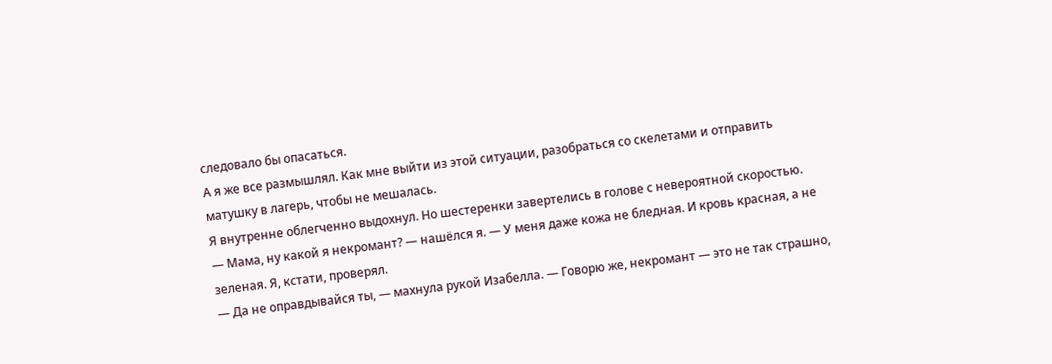следовало бы опасаться.
А я же все размышлял. Как мне выйти из этой ситуации, разобраться со скелетами и отправить матушку в лагерь, чтобы не мешалась.
Я внутренне облегченно выдохнул. Но шестеренки завертелись в голове с невероятной скоростью.
— Мама, ну какой я некромант? — нашёлся я. — У меня даже кожа не бледная. И кровь красная, а не зеленая. Я, кстати, проверял.
— Да не оправдывайся ты, — махнула рукой Изабелла. — Говорю же, некромант — это не так страшно,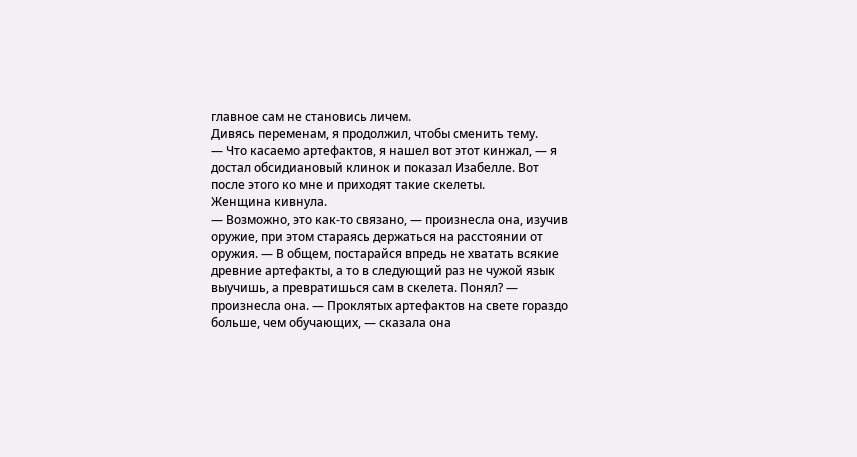главное сам не становись личем.
Дивясь переменам, я продолжил, чтобы сменить тему.
— Что касаемо артефактов, я нашел вот этот кинжал, — я достал обсидиановый клинок и показал Изабелле. Вот после этого ко мне и приходят такие скелеты.
Женщина кивнула.
— Возможно, это как-то связано, — произнесла она, изучив оружие, при этом стараясь держаться на расстоянии от оружия. — В общем, постарайся впредь не хватать всякие древние артефакты, а то в следующий раз не чужой язык выучишь, а превратишься сам в скелета. Понял? — произнесла она. — Проклятых артефактов на свете гораздо больше, чем обучающих, — сказала она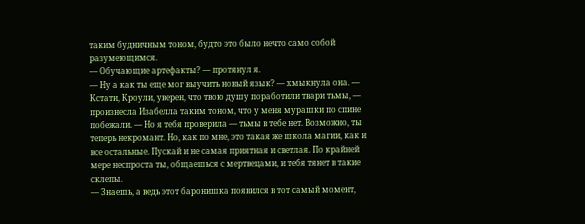таким будничным тоном, будто это было нечто само собой разумеющимся.
— Обучающие артефакты? — протянул я.
— Ну а как ты еще мог выучить новый язык? — хмыкнула она. — Кстати, Кроули, уверен, что твою душу поработили твари тьмы, — произнесла Изабелла таким тоном, что у меня мурашки по спине побежали. — Но я тебя проверила — тьмы в тебе нет. Возможно, ты теперь некромант. Но, как по мне, это такая же школа магии, как и все остальные. Пускай и не самая приятная и светлая. По крайней мере неспроста ты, общаешься с мертвецами, и тебя тянет в такие склепы.
— Знаешь, а ведь этот баронишка появился в тот самый момент,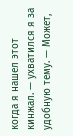когда я нашел этот кинжал. — ухватился я за удобную тему. — Может,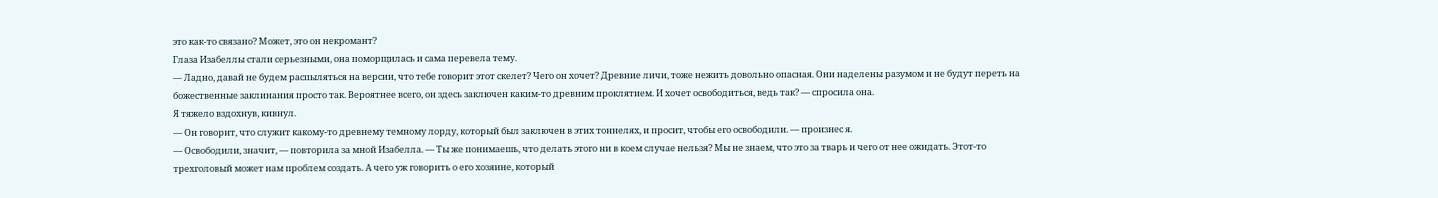это как-то связано? Может, это он некромант?
Глаза Изабеллы стали серьезными, она поморщилась и сама перевела тему.
— Ладно, давай не будем распыляться на версии, что тебе говорит этот скелет? Чего он хочет? Древние личи, тоже нежить довольно опасная. Они наделены разумом и не будут переть на божественные заклинания просто так. Вероятнее всего, он здесь заключен каким-то древним проклятием. И хочет освободиться, ведь так? — спросила она.
Я тяжело вздохнув, кивнул.
— Он говорит, что служит какому-то древнему темному лорду, который был заключен в этих тоннелях, и просит, чтобы его освободили. — произнес я.
— Освободили, значит, — повторила за мной Изабелла. — Ты же понимаешь, что делать этого ни в коем случае нельзя? Мы не знаем, что это за тварь и чего от нее ожидать. Этот-то трехголовый может нам проблем создать. А чего уж говорить о его хозяине, который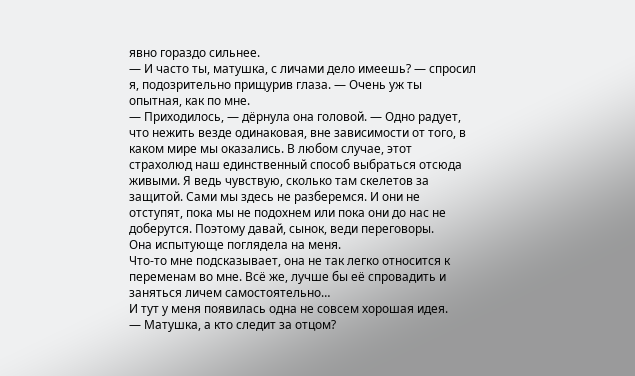явно гораздо сильнее.
— И часто ты, матушка, с личами дело имеешь? — спросил я, подозрительно прищурив глаза. — Очень уж ты опытная, как по мне.
— Приходилось, — дёрнула она головой. — Одно радует, что нежить везде одинаковая, вне зависимости от того, в каком мире мы оказались. В любом случае, этот страхолюд наш единственный способ выбраться отсюда живыми. Я ведь чувствую, сколько там скелетов за защитой. Сами мы здесь не разберемся. И они не отступят, пока мы не подохнем или пока они до нас не доберутся. Поэтому давай, сынок, веди переговоры.
Она испытующе поглядела на меня.
Что-то мне подсказывает, она не так легко относится к переменам во мне. Всё же, лучше бы её спровадить и заняться личем самостоятельно…
И тут у меня появилась одна не совсем хорошая идея.
— Матушка, а кто следит за отцом?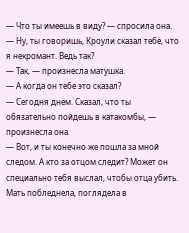— Что ты имеешь в виду? — спросила она.
— Ну, ты говоришь, Кроули сказал тебе, что я некромант. Ведь так?
— Так, — произнесла матушка.
— А когда он тебе это сказал?
— Сегодня днем. Сказал, что ты обязательно пойдешь в катакомбы, — произнесла она.
— Вот, и ты конечно же пошла за мной следом. А кто за отцом следит? Может он специально тебя выслал, чтобы отца убить.
Мать побледнела, поглядела в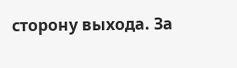сторону выхода. За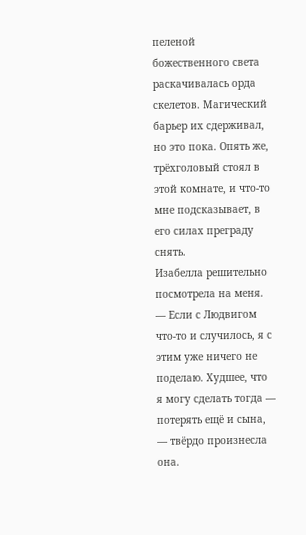пеленой божественного света раскачивалась орда скелетов. Магический барьер их сдерживал, но это пока. Опять же, трёхголовый стоял в этой комнате, и что-то мне подсказывает, в его силах преграду снять.
Изабелла решительно посмотрела на меня.
— Если с Людвигом что-то и случилось, я с этим уже ничего не поделаю. Худшее, что я могу сделать тогда — потерять ещё и сына, — твёрдо произнесла она.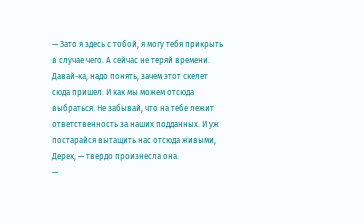— Зато я здесь с тобой, я могу тебя прикрыть в случае чего. А сейчас не теряй времени. Давай-ка, надо понять, зачем этот скелет сюда пришел. И как мы можем отсюда выбраться. Не забывай, что на тебе лежит ответственность за наших подданных. И уж постарайся вытащить нас отсюда живыми, Дерек, — твердо произнесла она.
—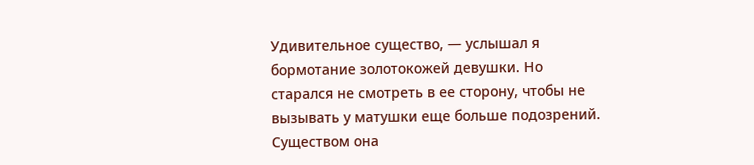Удивительное существо, — услышал я бормотание золотокожей девушки. Но старался не смотреть в ее сторону, чтобы не вызывать у матушки еще больше подозрений.
Существом она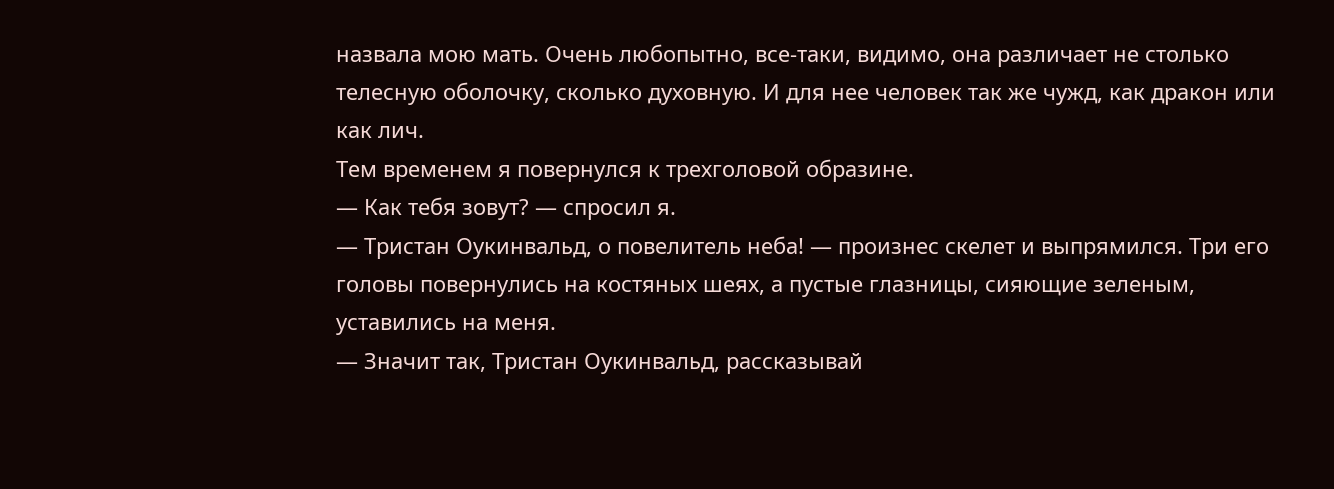назвала мою мать. Очень любопытно, все-таки, видимо, она различает не столько телесную оболочку, сколько духовную. И для нее человек так же чужд, как дракон или как лич.
Тем временем я повернулся к трехголовой образине.
— Как тебя зовут? — спросил я.
— Тристан Оукинвальд, о повелитель неба! — произнес скелет и выпрямился. Три его головы повернулись на костяных шеях, а пустые глазницы, сияющие зеленым, уставились на меня.
— Значит так, Тристан Оукинвальд, рассказывай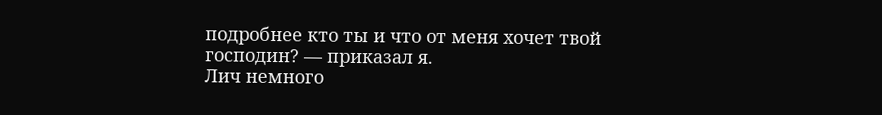подробнее кто ты и что от меня хочет твой господин? — приказал я.
Лич немного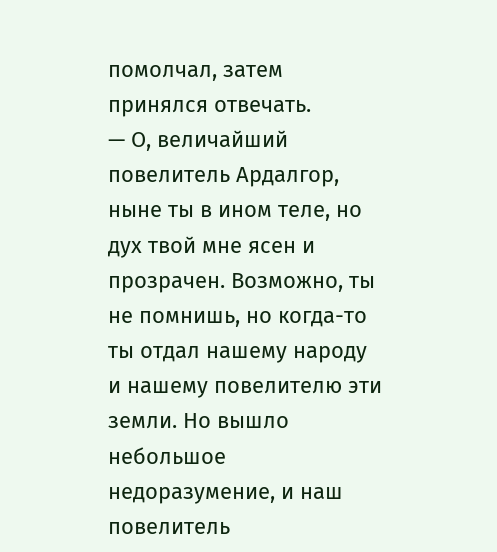помолчал, затем принялся отвечать.
— О, величайший повелитель Ардалгор, ныне ты в ином теле, но дух твой мне ясен и прозрачен. Возможно, ты не помнишь, но когда-то ты отдал нашему народу и нашему повелителю эти земли. Но вышло небольшое недоразумение, и наш повелитель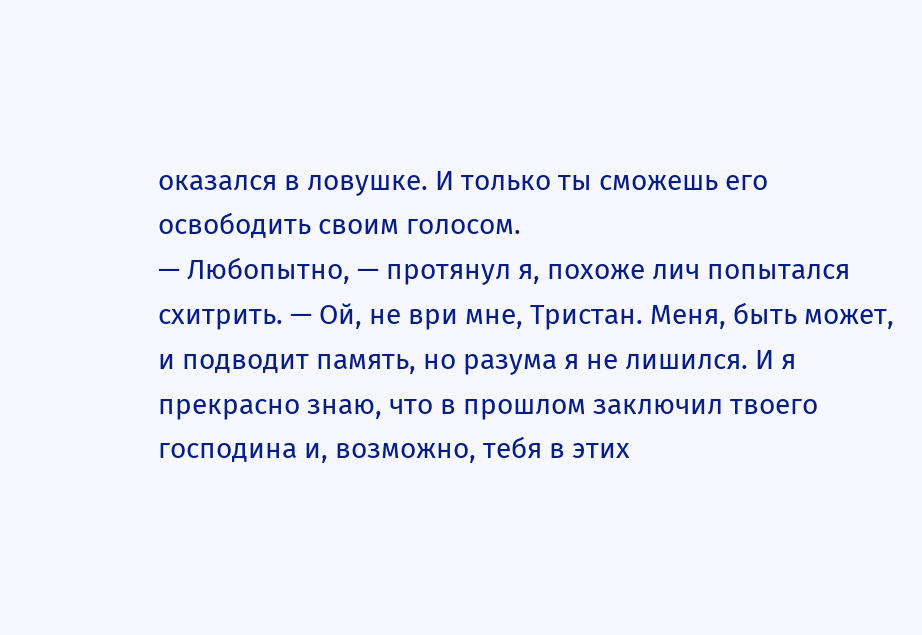оказался в ловушке. И только ты сможешь его освободить своим голосом.
— Любопытно, — протянул я, похоже лич попытался схитрить. — Ой, не ври мне, Тристан. Меня, быть может, и подводит память, но разума я не лишился. И я прекрасно знаю, что в прошлом заключил твоего господина и, возможно, тебя в этих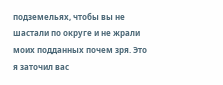подземельях, чтобы вы не шастали по округе и не жрали моих подданных почем зря. Это я заточил вас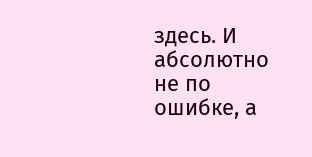здесь. И абсолютно не по ошибке, а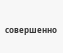совершенно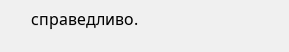справедливо.